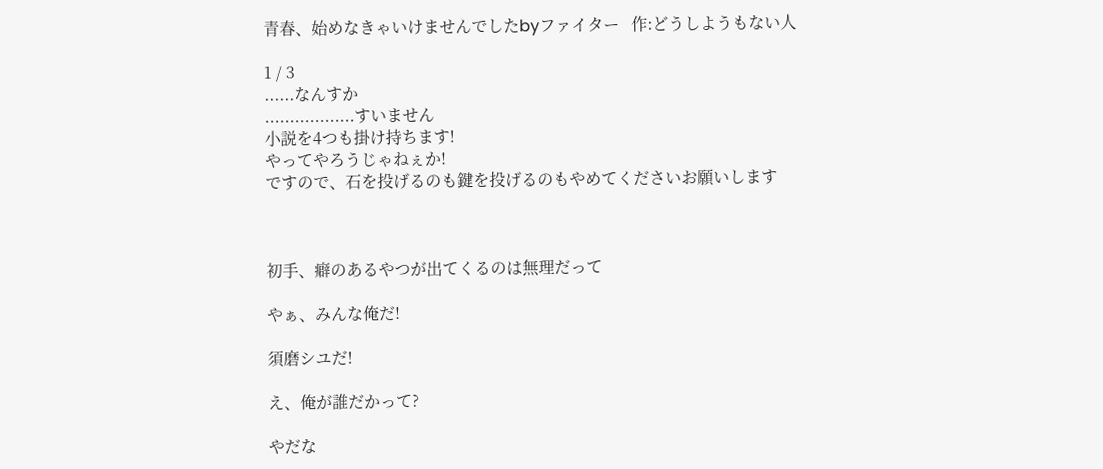青春、始めなきゃいけませんでしたbyファイター   作:どうしようもない人

1 / 3
......なんすか
..................すいません
小説を4つも掛け持ちます!
やってやろうじゃねぇか!
ですので、石を投げるのも鍵を投げるのもやめてくださいお願いします



初手、癖のあるやつが出てくるのは無理だって

やぁ、みんな俺だ!

須磨シユだ!

え、俺が誰だかって?

やだな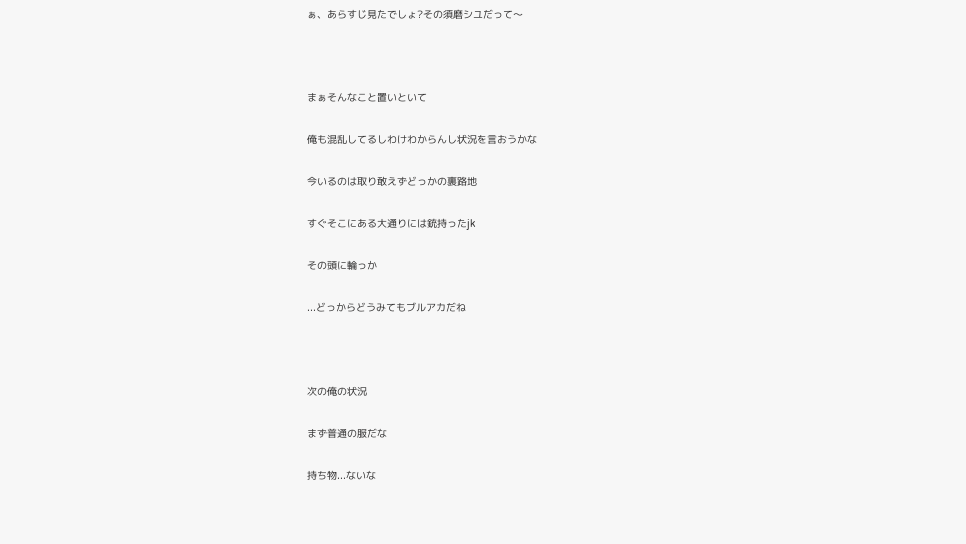ぁ、あらすじ見たでしょ?その須磨シユだって〜



まぁそんなこと置いといて

俺も混乱してるしわけわからんし状況を言おうかな

今いるのは取り敢えずどっかの裏路地

すぐそこにある大通りには銃持ったjk

その頭に輪っか

...どっからどうみてもブルアカだね



次の俺の状況

まず普通の服だな

持ち物...ないな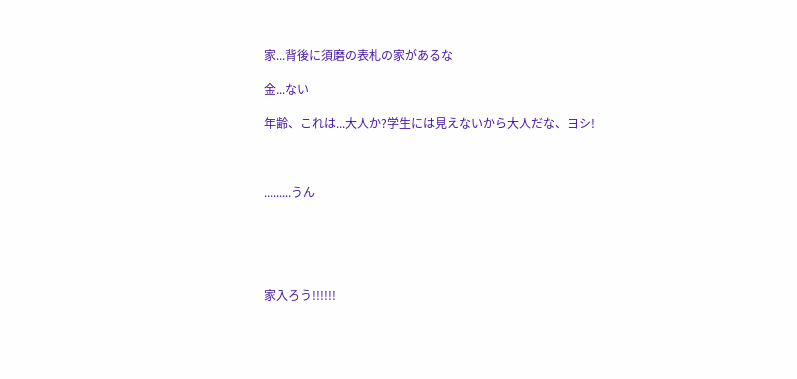家...背後に須磨の表札の家があるな

金...ない

年齢、これは...大人か?学生には見えないから大人だな、ヨシ!



.........うん





家入ろう!!!!!!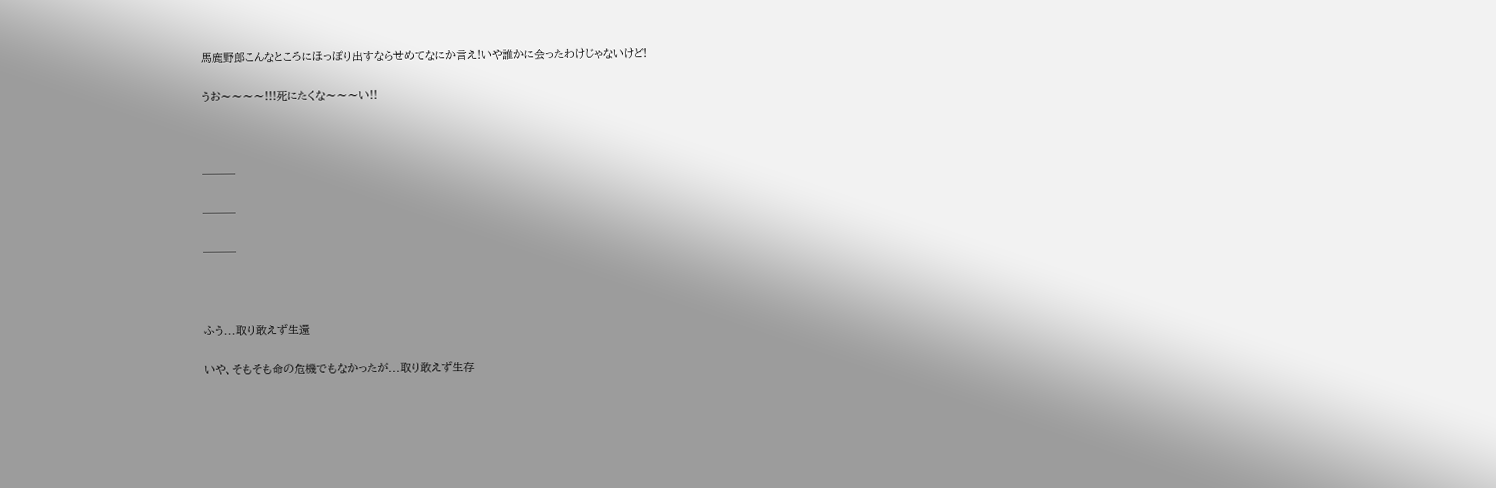馬鹿野郎こんなところにほっぽり出すならせめてなにか言え!いや誰かに会ったわけじゃないけど!

うお〜〜〜〜!!!死にたくな〜〜〜い!!



───

───

───



ふう...取り敢えず生還

いや、そもそも命の危機でもなかったが...取り敢えず生存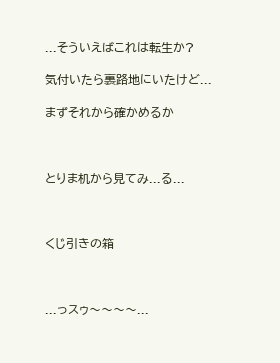...そういえばこれは転生か?

気付いたら裏路地にいたけど...

まずそれから確かめるか



とりま机から見てみ...る...



くじ引きの箱



...っスゥ〜〜〜〜...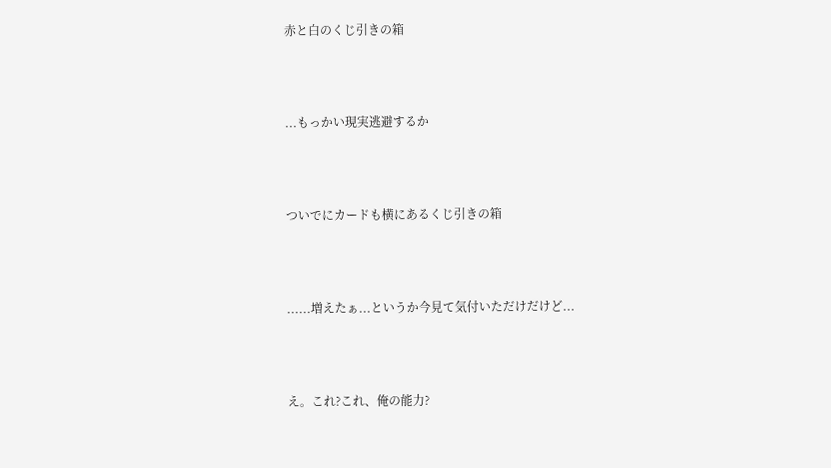赤と白のくじ引きの箱



...もっかい現実逃避するか



ついでにカードも横にあるくじ引きの箱



......増えたぁ...というか今見て気付いただけだけど...



え。これ?これ、俺の能力?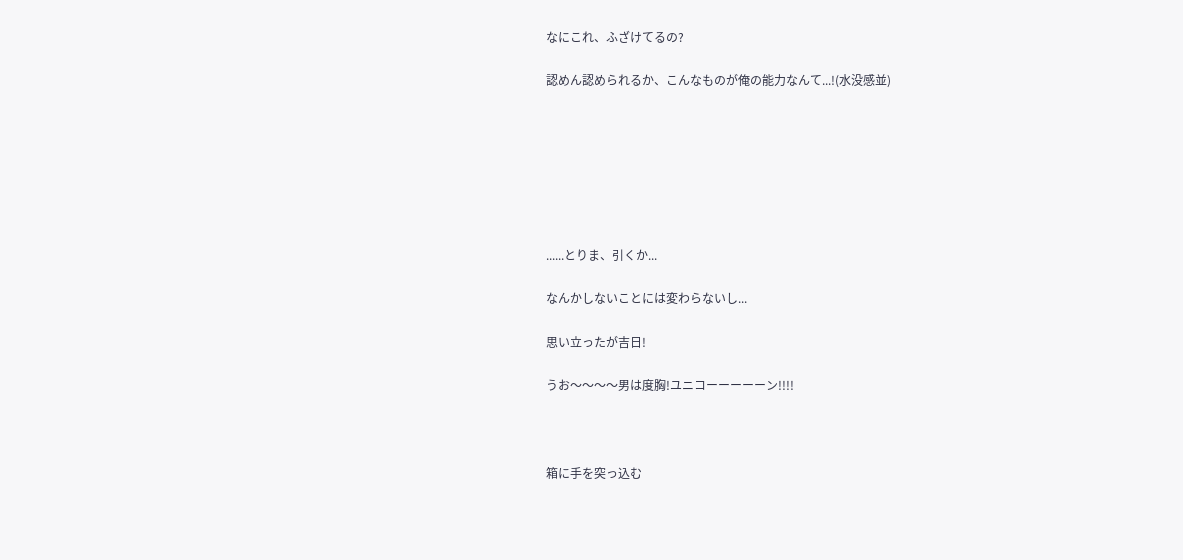なにこれ、ふざけてるの?

認めん認められるか、こんなものが俺の能力なんて...!(水没感並)







......とりま、引くか...

なんかしないことには変わらないし...

思い立ったが吉日!

うお〜〜〜〜男は度胸!ユニコーーーーーン!!!!



箱に手を突っ込む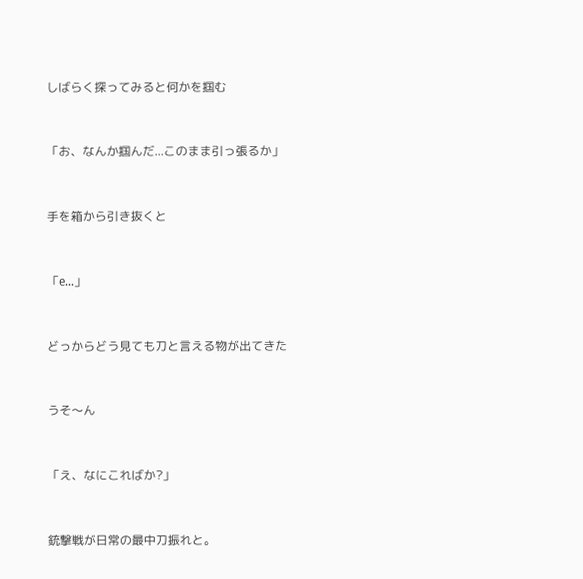しばらく探ってみると何かを掴む



「お、なんか掴んだ...このまま引っ張るか」



手を箱から引き抜くと



「e...」



どっからどう見ても刀と言える物が出てきた



うそ〜ん



「え、なにこればか?」



銃撃戦が日常の最中刀振れと。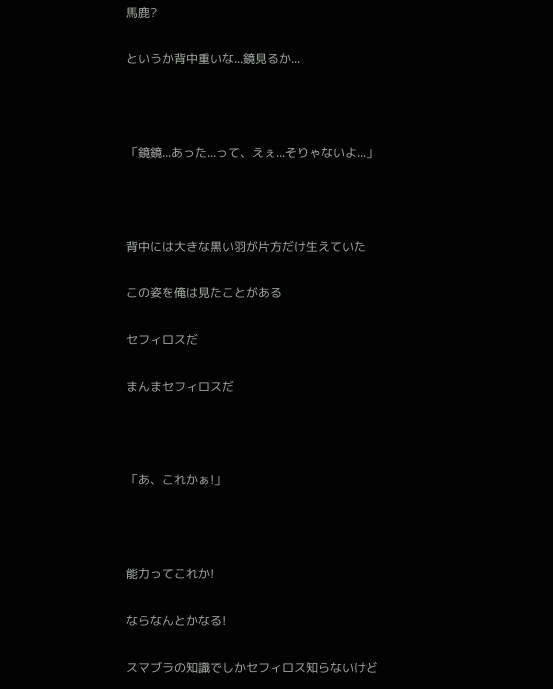馬鹿?

というか背中重いな...鏡見るか...



「鏡鏡...あった...って、えぇ...そりゃないよ...」



背中には大きな黒い羽が片方だけ生えていた

この姿を俺は見たことがある

セフィロスだ

まんまセフィロスだ



「あ、これかぁ!」



能力ってこれか!

ならなんとかなる!

スマブラの知識でしかセフィロス知らないけど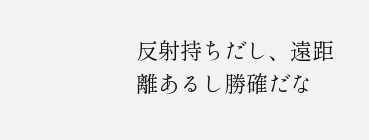反射持ちだし、遠距離あるし勝確だな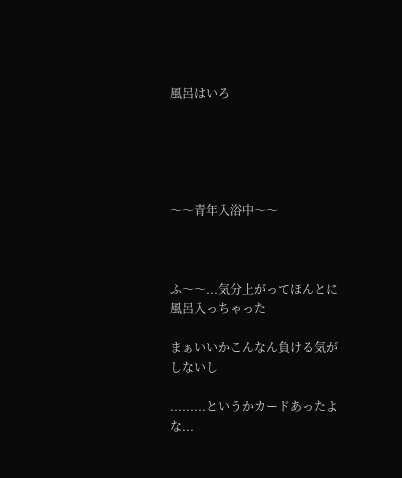風呂はいろ





〜〜青年入浴中〜〜



ふ〜〜...気分上がってほんとに風呂入っちゃった

まぁいいかこんなん負ける気がしないし

.........というかカードあったよな...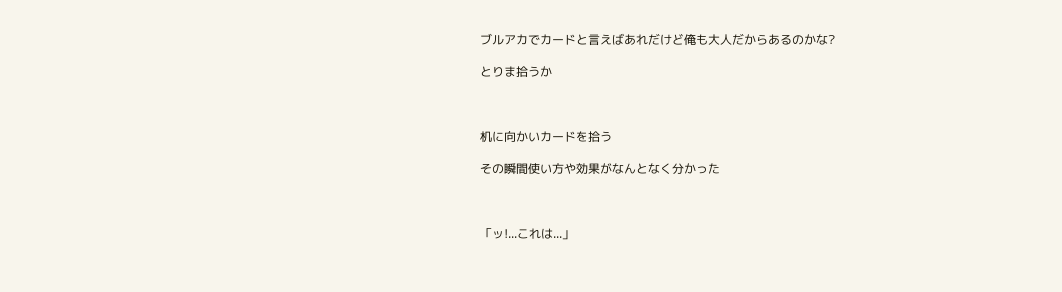ブルアカでカードと言えばあれだけど俺も大人だからあるのかな?

とりま拾うか



机に向かいカードを拾う

その瞬間使い方や効果がなんとなく分かった



「ッ!...これは...」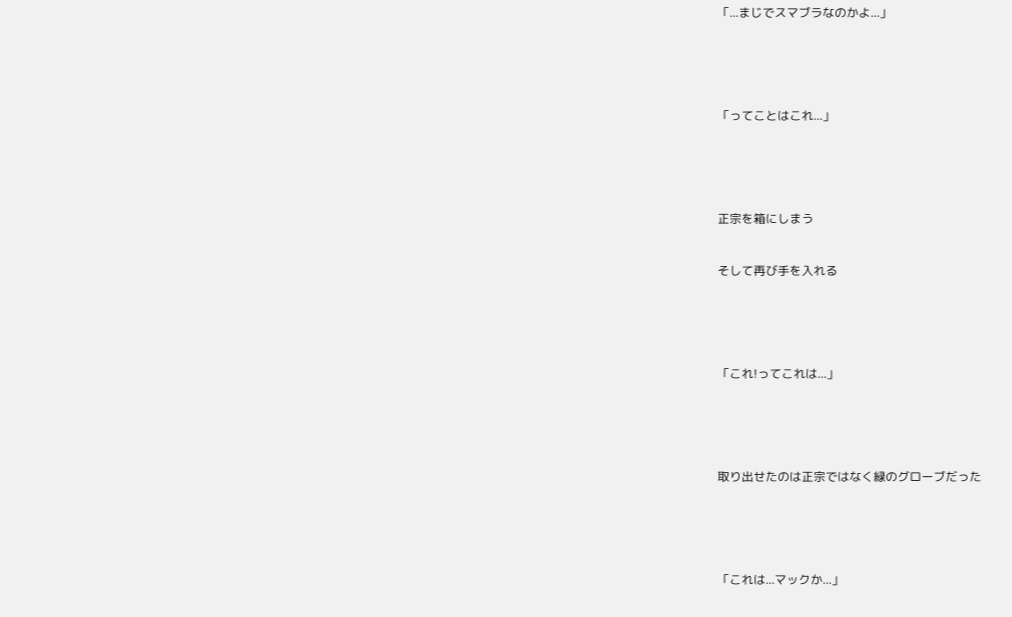「...まじでスマブラなのかよ...」



「ってことはこれ...」



正宗を箱にしまう

そして再び手を入れる



「これ!ってこれは...」



取り出せたのは正宗ではなく緑のグローブだった



「これは...マックか...」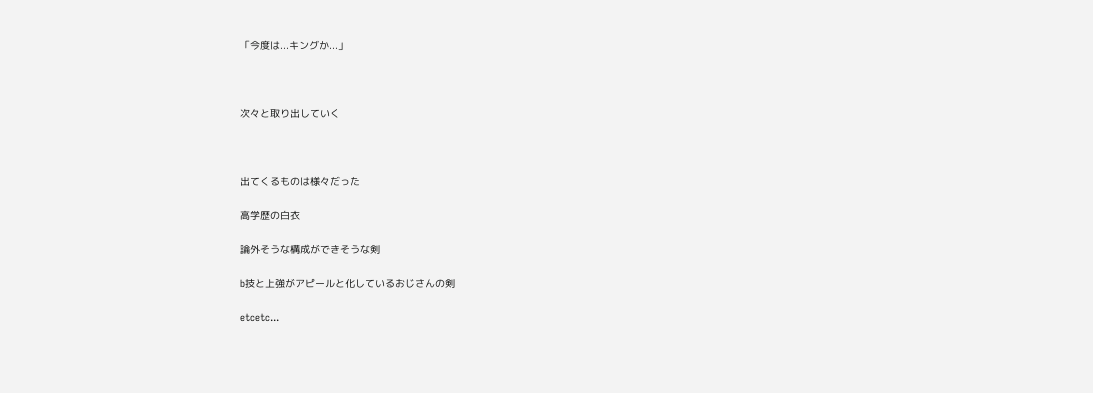「今度は...キングか...」



次々と取り出していく



出てくるものは様々だった

高学歴の白衣

論外そうな構成ができそうな剣

b技と上強がアピールと化しているおじさんの剣

etcetc...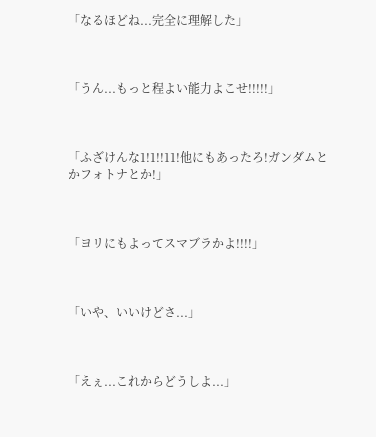「なるほどね...完全に理解した」



「うん...もっと程よい能力よこせ!!!!!」



「ふざけんな1!1!!11!他にもあったろ!ガンダムとかフォトナとか!」



「ヨリにもよってスマブラかよ!!!!」



「いや、いいけどさ...」



「えぇ...これからどうしよ...」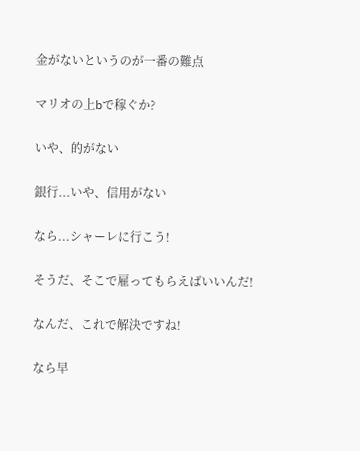金がないというのが一番の難点

マリオの上bで稼ぐか?

いや、的がない

銀行...いや、信用がない

なら...シャーレに行こう!

そうだ、そこで雇ってもらえばいいんだ!

なんだ、これで解決ですね!

なら早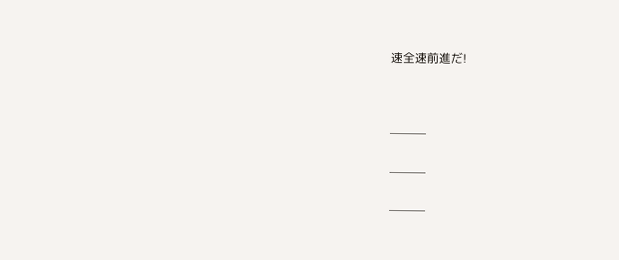速全速前進だ!



───

───

───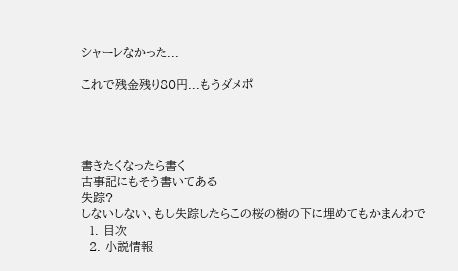シャーレなかった...

これで残金残り80円...もうダメポ




書きたくなったら書く
古事記にもそう書いてある
失踪?
しないしない、もし失踪したらこの桜の樹の下に埋めてもかまんわで
  1. 目次
  2. 小説情報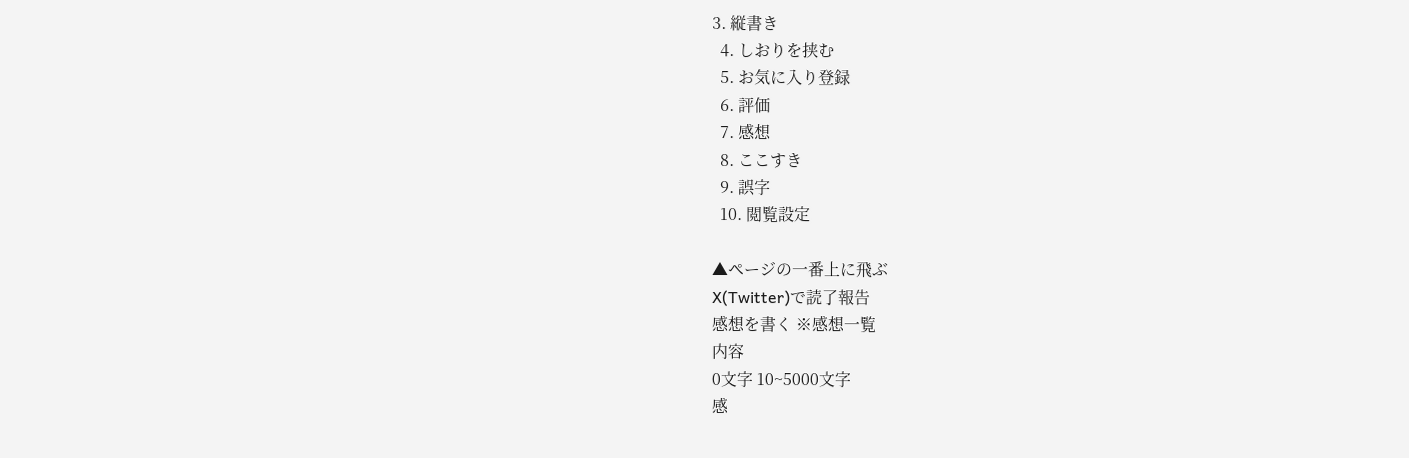3. 縦書き
  4. しおりを挟む
  5. お気に入り登録
  6. 評価
  7. 感想
  8. ここすき
  9. 誤字
  10. 閲覧設定

▲ページの一番上に飛ぶ
X(Twitter)で読了報告
感想を書く ※感想一覧
内容
0文字 10~5000文字
感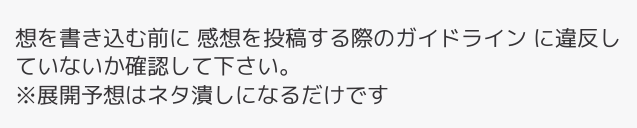想を書き込む前に 感想を投稿する際のガイドライン に違反していないか確認して下さい。
※展開予想はネタ潰しになるだけです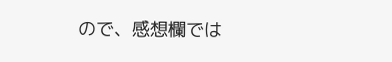ので、感想欄では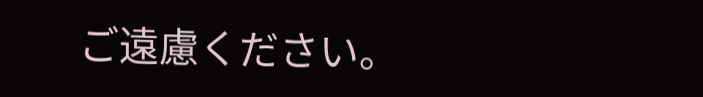ご遠慮ください。